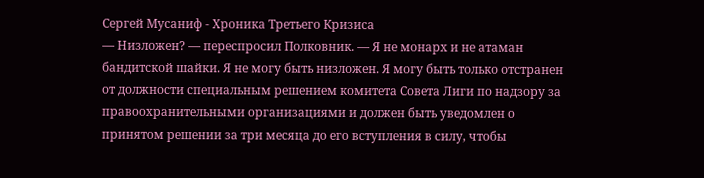Сергей Мусаниф - Хроника Третьего Кризиса
— Низложен? — переспросил Полковник. — Я не монарх и не атаман бандитской шайки. Я не могу быть низложен. Я могу быть только отстранен от должности специальным решением комитета Совета Лиги по надзору за правоохранительными организациями и должен быть уведомлен о принятом решении за три месяца до его вступления в силу, чтобы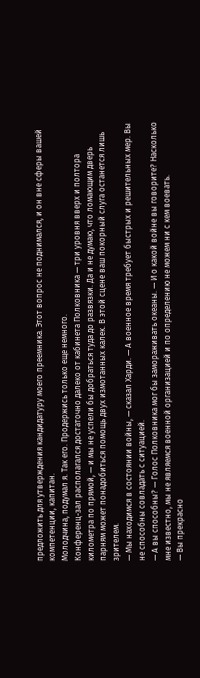предложить для утверждения кандидатуру моего преемника. Этот вопрос не поднимался, и он вне сферы вашей компетенции, капитан.
Молодчина, подумал я. Так его. Продержись только еще немного.
Конференц-зал располагался достаточно далеко от кабинета Полковника — три уровня вверх и полтора километра по прямой, — и мы не успели бы добраться туда до развязки. Да и не думаю, что ломающим дверь парням может понадобиться помощь двух измотанных калек. В этой сцене ваш покорный слуга останется лишь зрителем.
— Мы находимся в состоянии войны, — сказал Харди. — А военное время требует быстрых и решительных мер. Вы не способны совладать с ситуацией.
— А вы способны? — Голос Полковника мог бы замораживать океаны. — И о какой войне вы говорите? Насколько мне известно, мы не являемся военной организацией и по определению не можем ни с кем воевать.
— Вы прекрасно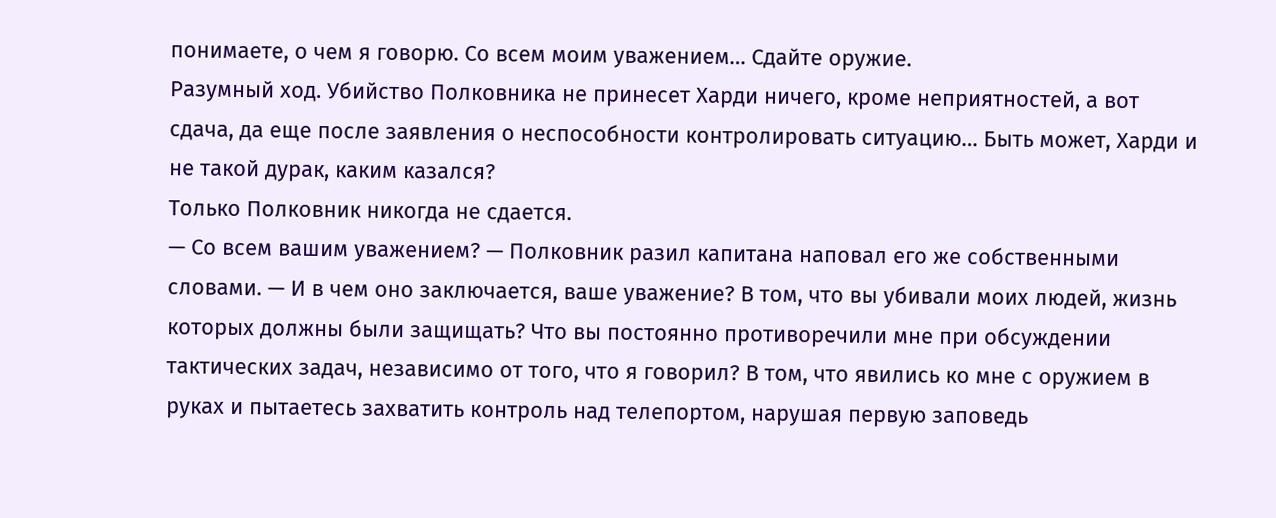понимаете, о чем я говорю. Со всем моим уважением… Сдайте оружие.
Разумный ход. Убийство Полковника не принесет Харди ничего, кроме неприятностей, а вот сдача, да еще после заявления о неспособности контролировать ситуацию… Быть может, Харди и не такой дурак, каким казался?
Только Полковник никогда не сдается.
— Со всем вашим уважением? — Полковник разил капитана наповал его же собственными словами. — И в чем оно заключается, ваше уважение? В том, что вы убивали моих людей, жизнь которых должны были защищать? Что вы постоянно противоречили мне при обсуждении тактических задач, независимо от того, что я говорил? В том, что явились ко мне с оружием в руках и пытаетесь захватить контроль над телепортом, нарушая первую заповедь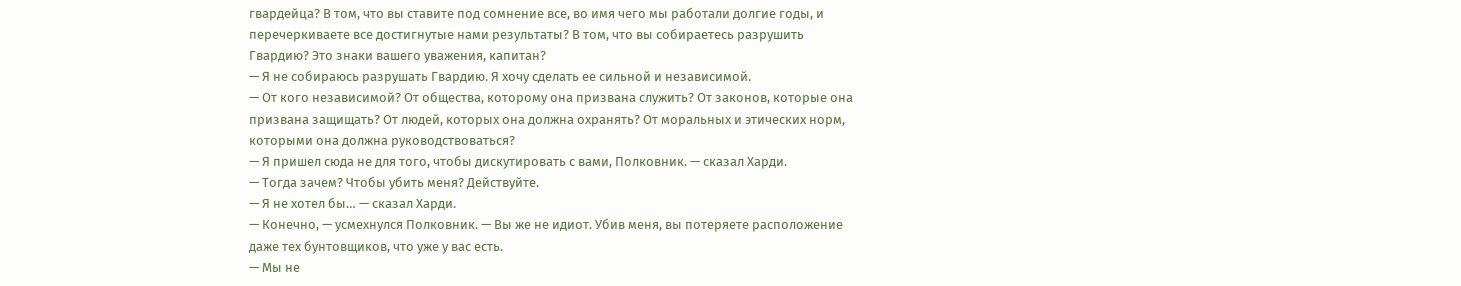гвардейца? В том, что вы ставите под сомнение все, во имя чего мы работали долгие годы, и перечеркиваете все достигнутые нами результаты? В том, что вы собираетесь разрушить Гвардию? Это знаки вашего уважения, капитан?
— Я не собираюсь разрушать Гвардию. Я хочу сделать ее сильной и независимой.
— От кого независимой? От общества, которому она призвана служить? От законов, которые она призвана защищать? От людей, которых она должна охранять? От моральных и этических норм, которыми она должна руководствоваться?
— Я пришел сюда не для того, чтобы дискутировать с вами, Полковник. — сказал Харди.
— Тогда зачем? Чтобы убить меня? Действуйте.
— Я не хотел бы… — сказал Харди.
— Конечно, — усмехнулся Полковник. — Вы же не идиот. Убив меня, вы потеряете расположение даже тех бунтовщиков, что уже у вас есть.
— Мы не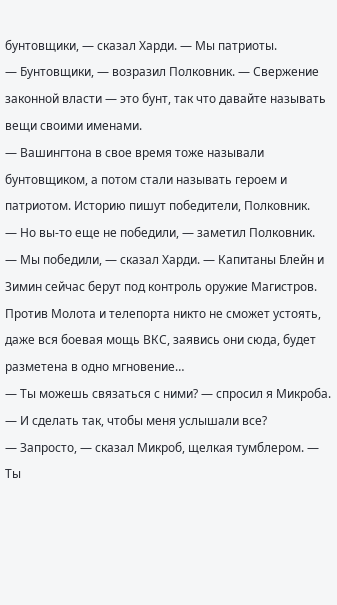бунтовщики, — сказал Харди. — Мы патриоты.
— Бунтовщики, — возразил Полковник. — Свержение законной власти — это бунт, так что давайте называть вещи своими именами.
— Вашингтона в свое время тоже называли бунтовщиком, а потом стали называть героем и патриотом. Историю пишут победители, Полковник.
— Но вы-то еще не победили, — заметил Полковник.
— Мы победили, — сказал Харди. — Капитаны Блейн и Зимин сейчас берут под контроль оружие Магистров. Против Молота и телепорта никто не сможет устоять, даже вся боевая мощь ВКС, заявись они сюда, будет разметена в одно мгновение…
— Ты можешь связаться с ними? — спросил я Микроба. — И сделать так, чтобы меня услышали все?
— Запросто, — сказал Микроб, щелкая тумблером. — Ты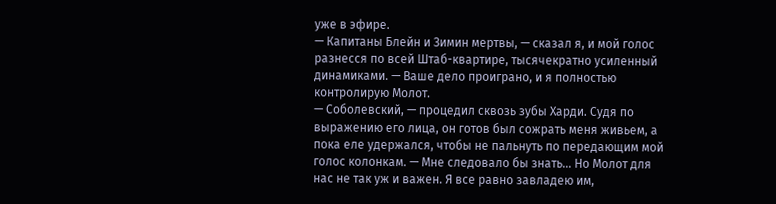уже в эфире.
— Капитаны Блейн и Зимин мертвы, — сказал я, и мой голос разнесся по всей Штаб-квартире, тысячекратно усиленный динамиками. — Ваше дело проиграно, и я полностью контролирую Молот.
— Соболевский, — процедил сквозь зубы Харди. Судя по выражению его лица, он готов был сожрать меня живьем, а пока еле удержался, чтобы не пальнуть по передающим мой голос колонкам. — Мне следовало бы знать… Но Молот для нас не так уж и важен. Я все равно завладею им,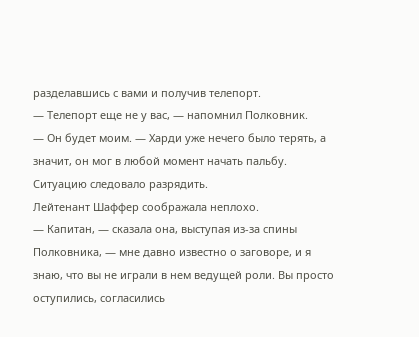разделавшись с вами и получив телепорт.
— Телепорт еще не у вас, — напомнил Полковник.
— Он будет моим. — Харди уже нечего было терять, а значит, он мог в любой момент начать пальбу.
Ситуацию следовало разрядить.
Лейтенант Шаффер соображала неплохо.
— Капитан, — сказала она, выступая из-за спины Полковника, — мне давно известно о заговоре, и я знаю, что вы не играли в нем ведущей роли. Вы просто оступились, согласились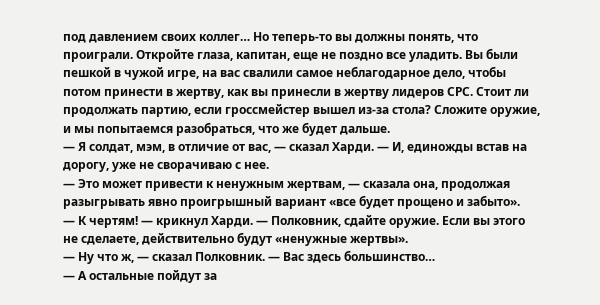под давлением своих коллег… Но теперь-то вы должны понять, что проиграли. Откройте глаза, капитан, еще не поздно все уладить. Вы были пешкой в чужой игре, на вас свалили самое неблагодарное дело, чтобы потом принести в жертву, как вы принесли в жертву лидеров СРС. Стоит ли продолжать партию, если гроссмейстер вышел из-за стола? Сложите оружие, и мы попытаемся разобраться, что же будет дальше.
— Я солдат, мэм, в отличие от вас, — сказал Харди. — И, единожды встав на дорогу, уже не сворачиваю с нее.
— Это может привести к ненужным жертвам, — сказала она, продолжая разыгрывать явно проигрышный вариант «все будет прощено и забыто».
— К чертям! — крикнул Харди. — Полковник, сдайте оружие. Если вы этого не сделаете, действительно будут «ненужные жертвы».
— Ну что ж, — сказал Полковник. — Вас здесь большинство…
— А остальные пойдут за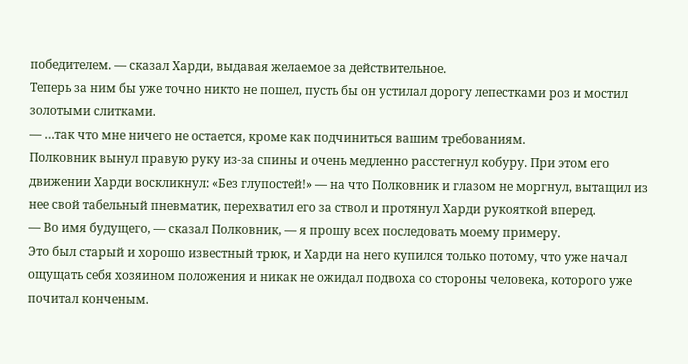победителем. — сказал Харди, выдавая желаемое за действительное.
Теперь за ним бы уже точно никто не пошел, пусть бы он устилал дорогу лепестками роз и мостил золотыми слитками.
— …так что мне ничего не остается, кроме как подчиниться вашим требованиям.
Полковник вынул правую руку из-за спины и очень медленно расстегнул кобуру. При этом его движении Харди воскликнул: «Без глупостей!» — на что Полковник и глазом не моргнул, вытащил из нее свой табельный пневматик, перехватил его за ствол и протянул Харди рукояткой вперед.
— Во имя будущего, — сказал Полковник, — я прошу всех последовать моему примеру.
Это был старый и хорошо известный трюк, и Харди на него купился только потому, что уже начал ощущать себя хозяином положения и никак не ожидал подвоха со стороны человека, которого уже почитал конченым.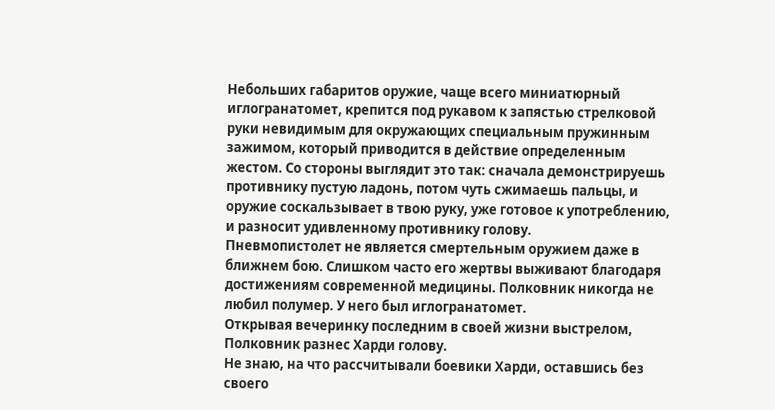Небольших габаритов оружие, чаще всего миниатюрный иглогранатомет, крепится под рукавом к запястью стрелковой руки невидимым для окружающих специальным пружинным зажимом, который приводится в действие определенным жестом. Со стороны выглядит это так: сначала демонстрируешь противнику пустую ладонь, потом чуть сжимаешь пальцы, и оружие соскальзывает в твою руку, уже готовое к употреблению, и разносит удивленному противнику голову.
Пневмопистолет не является смертельным оружием даже в ближнем бою. Слишком часто его жертвы выживают благодаря достижениям современной медицины. Полковник никогда не любил полумер. У него был иглогранатомет.
Открывая вечеринку последним в своей жизни выстрелом, Полковник разнес Харди голову.
Не знаю, на что рассчитывали боевики Харди, оставшись без своего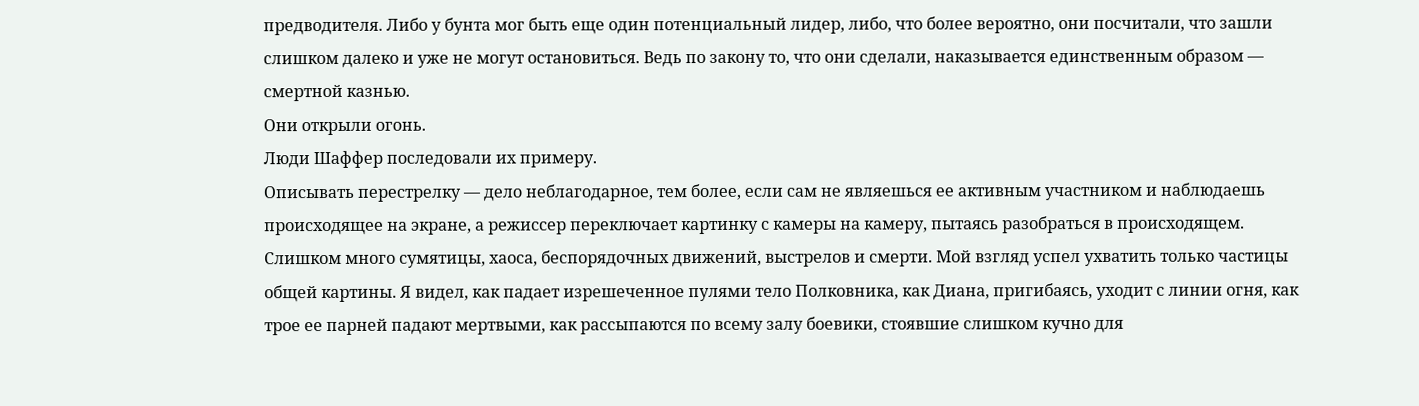предводителя. Либо у бунта мог быть еще один потенциальный лидер, либо, что более вероятно, они посчитали, что зашли слишком далеко и уже не могут остановиться. Ведь по закону то, что они сделали, наказывается единственным образом — смертной казнью.
Они открыли огонь.
Люди Шаффер последовали их примеру.
Описывать перестрелку — дело неблагодарное, тем более, если сам не являешься ее активным участником и наблюдаешь происходящее на экране, а режиссер переключает картинку с камеры на камеру, пытаясь разобраться в происходящем.
Слишком много сумятицы, хаоса, беспорядочных движений, выстрелов и смерти. Мой взгляд успел ухватить только частицы общей картины. Я видел, как падает изрешеченное пулями тело Полковника, как Диана, пригибаясь, уходит с линии огня, как трое ее парней падают мертвыми, как рассыпаются по всему залу боевики, стоявшие слишком кучно для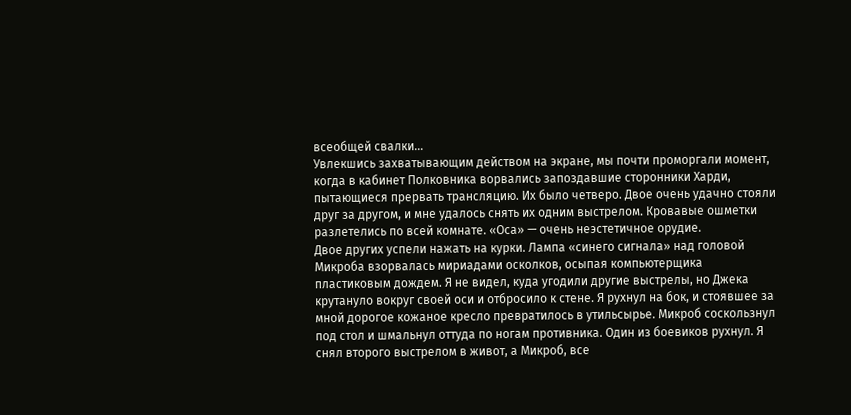всеобщей свалки…
Увлекшись захватывающим действом на экране, мы почти проморгали момент, когда в кабинет Полковника ворвались запоздавшие сторонники Харди, пытающиеся прервать трансляцию. Их было четверо. Двое очень удачно стояли друг за другом, и мне удалось снять их одним выстрелом. Кровавые ошметки разлетелись по всей комнате. «Оса» — очень неэстетичное орудие.
Двое других успели нажать на курки. Лампа «синего сигнала» над головой Микроба взорвалась мириадами осколков, осыпая компьютерщика пластиковым дождем. Я не видел, куда угодили другие выстрелы, но Джека крутануло вокруг своей оси и отбросило к стене. Я рухнул на бок, и стоявшее за мной дорогое кожаное кресло превратилось в утильсырье. Микроб соскользнул под стол и шмальнул оттуда по ногам противника. Один из боевиков рухнул. Я снял второго выстрелом в живот, а Микроб, все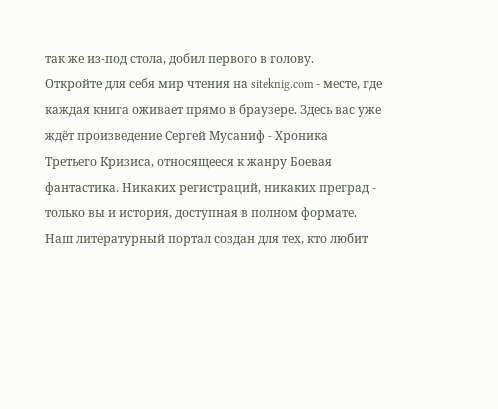так же из-под стола, добил первого в голову.
Откройте для себя мир чтения на siteknig.com - месте, где каждая книга оживает прямо в браузере. Здесь вас уже ждёт произведение Сергей Мусаниф - Хроника Третьего Кризиса, относящееся к жанру Боевая фантастика. Никаких регистраций, никаких преград - только вы и история, доступная в полном формате. Наш литературный портал создан для тех, кто любит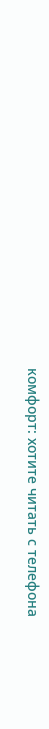комфорт: хотите читать с телефона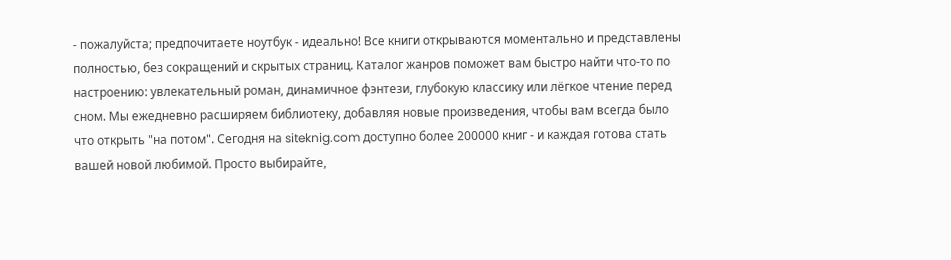- пожалуйста; предпочитаете ноутбук - идеально! Все книги открываются моментально и представлены полностью, без сокращений и скрытых страниц. Каталог жанров поможет вам быстро найти что-то по настроению: увлекательный роман, динамичное фэнтези, глубокую классику или лёгкое чтение перед сном. Мы ежедневно расширяем библиотеку, добавляя новые произведения, чтобы вам всегда было что открыть "на потом". Сегодня на siteknig.com доступно более 200000 книг - и каждая готова стать вашей новой любимой. Просто выбирайте,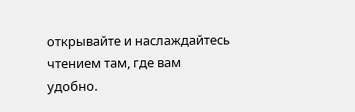открывайте и наслаждайтесь чтением там, где вам удобно.